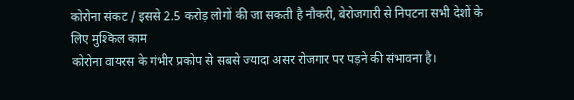कोरोना संकट / इससे 2.5 करोड़ लोगों की जा सकती है नौकरी, बेरोजगारी से निपटना सभी देशों के लिए मुश्किल काम
कोरोना वायरस के गंभीर प्रकोप से सबसे ज्यादा असर रोजगार पर पड़ने की संभावना है।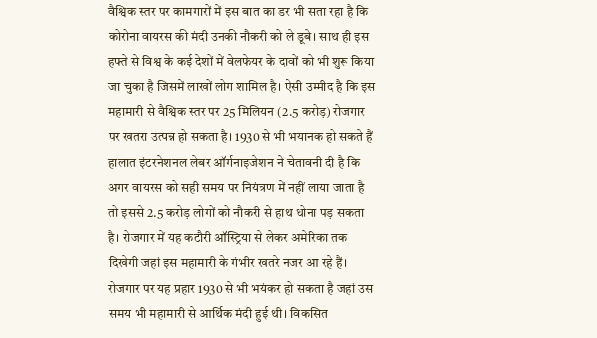वैश्विक स्तर पर कामगारों में इस बात का डर भी सता रहा है कि कोरोना वायरस की मंदी उनकी नौकरी को ले डूबे। साथ ही इस हफ्ते से विश्व के कई देशों में वेलफेयर के दावों को भी शुरू किया जा चुका है जिसमें लाखों लोग शामिल है। ऐसी उम्मीद है कि इस महामारी से वैश्विक स्तर पर 25 मिलियन (2.5 करोड़) रोजगार पर खतरा उत्पन्न हो सकता है। 1930 से भी भयानक हो सकते हैं हालात इंटरनेशनल लेबर ऑर्गनाइजेशन ने चेतावनी दी है कि अगर वायरस को सही समय पर नियंत्रण में नहीं लाया जाता है तो इससे 2.5 करोड़ लोगों को नौकरी से हाथ धोना पड़ सकता है। रोजगार में यह कटौरी ऑस्ट्रिया से लेकर अमेरिका तक दिखेगी जहां इस महामारी के गंभीर खतरे नजर आ रहे हैं। रोजगार पर यह प्रहार 1930 से भी भयंकर हो सकता है जहां उस समय भी महामारी से आर्थिक मंदी हुई थी। विकसित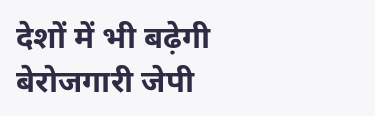देशों में भी बढ़ेगी बेरोजगारी जेपी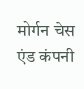मोर्गन चेस एंड कंपनी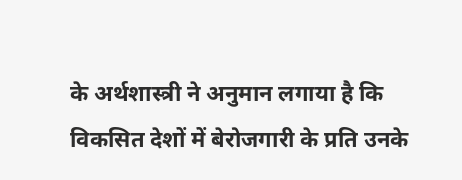के अर्थशास्त्री ने अनुमान लगाया है कि विकसित देशों में बेरोजगारी के प्रति उनके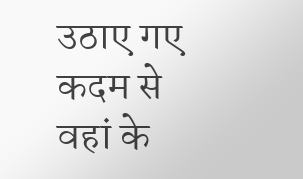उठाए गए कदम से वहां के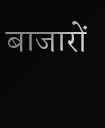बाजारों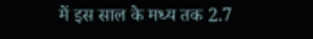में इस साल के मध्य तक 2.7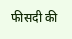फीसदी की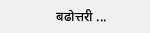बढोत्तरी ...